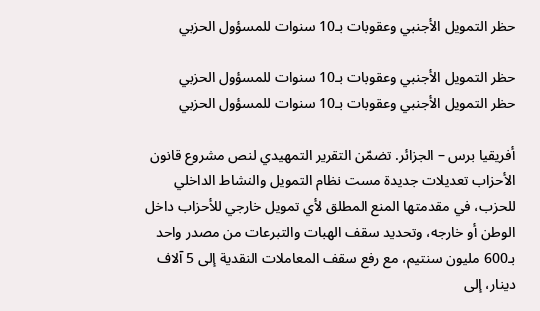حظر التمويل الأجنبي وعقوبات بـ10 سنوات للمسؤول الحزبي

حظر التمويل الأجنبي وعقوبات بـ10 سنوات للمسؤول الحزبي
حظر التمويل الأجنبي وعقوبات بـ10 سنوات للمسؤول الحزبي

أفريقيا برس – الجزائر. تضمّن التقرير التمهيدي لنص مشروع قانون الأحزاب تعديلات جديدة مست نظام التمويل والنشاط الداخلي للحزب، في مقدمتها المنع المطلق لأي تمويل خارجي للأحزاب داخل الوطن أو خارجه، وتحديد سقف الهبات والتبرعات من مصدر واحد بـ600 مليون سنتيم، مع رفع سقف المعاملات النقدية إلى 5 آلاف دينار، إلى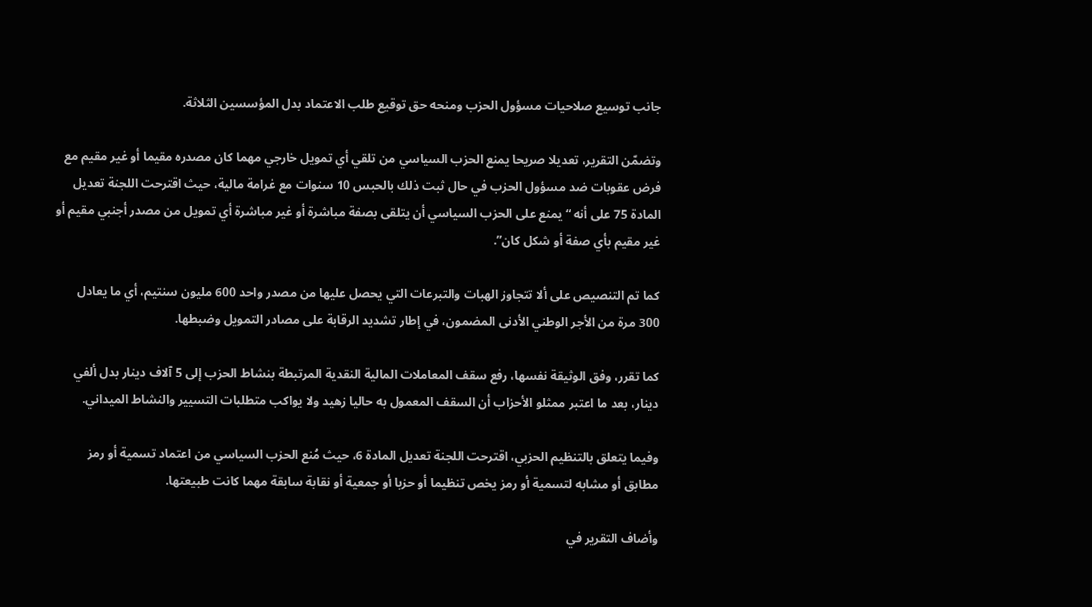جانب توسيع صلاحيات مسؤول الحزب ومنحه حق توقيع طلب الاعتماد بدل المؤسسين الثلاثة.

وتضمّن التقرير، تعديلا صريحا يمنع الحزب السياسي من تلقي أي تمويل خارجي مهما كان مصدره مقيما أو غير مقيم مع فرض عقوبات ضد مسؤول الحزب في حال ثبت ذلك بالحبس 10 سنوات مع غرامة مالية، حيث اقترحت اللجنة تعديل المادة 75 على أنه “يمنع على الحزب السياسي أن يتلقى بصفة مباشرة أو غير مباشرة أي تمويل من مصدر أجنبي مقيم أو غير مقيم بأي صفة أو شكل كان”.

كما تم التنصيص على ألا تتجاوز الهبات والتبرعات التي يحصل عليها من مصدر واحد 600 مليون سنتيم، أي ما يعادل 300 مرة من الأجر الوطني الأدنى المضمون، في إطار تشديد الرقابة على مصادر التمويل وضبطها.

كما تقرر، وفق الوثيقة نفسها، رفع سقف المعاملات المالية النقدية المرتبطة بنشاط الحزب إلى 5 آلاف دينار بدل ألفي دينار، بعد ما اعتبر ممثلو الأحزاب أن السقف المعمول به حاليا زهيد ولا يواكب متطلبات التسيير والنشاط الميداني.

وفيما يتعلق بالتنظيم الحزبي، اقترحت اللجنة تعديل المادة 6، حيث مُنع الحزب السياسي من اعتماد تسمية أو رمز مطابق أو مشابه لتسمية أو رمز يخص تنظيما أو حزبا أو جمعية أو نقابة سابقة مهما كانت طبيعتها.

وأضاف التقرير في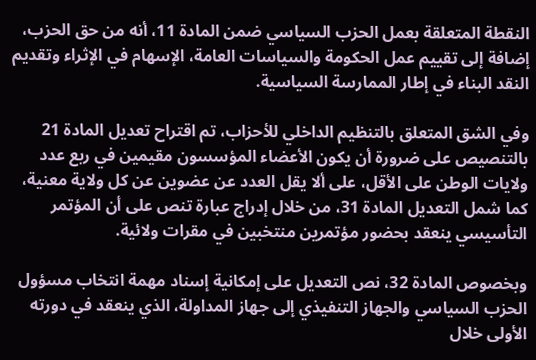النقطة المتعلقة بعمل الحزب السياسي ضمن المادة 11، أنه من حق الحزب، إضافة إلى تقييم عمل الحكومة والسياسات العامة، الإسهام في الإثراء وتقديم النقد البناء في إطار الممارسة السياسية.

وفي الشق المتعلق بالتنظيم الداخلي للأحزاب، تم اقتراح تعديل المادة 21 بالتنصيص على ضرورة أن يكون الأعضاء المؤسسون مقيمين في ربع عدد ولايات الوطن على الأقل، على ألا يقل العدد عن عضوين عن كل ولاية معنية، كما شمل التعديل المادة 31، من خلال إدراج عبارة تنص على أن المؤتمر التأسيسي ينعقد بحضور مؤتمرين منتخبين في مقرات ولائية.

وبخصوص المادة 32، نص التعديل على إمكانية إسناد مهمة انتخاب مسؤول الحزب السياسي والجهاز التنفيذي إلى جهاز المداولة، الذي ينعقد في دورته الأولى خلال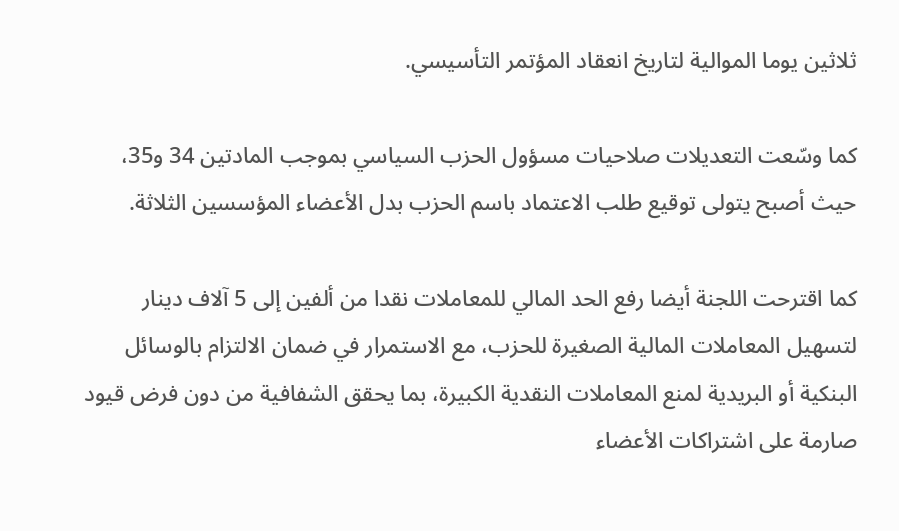ثلاثين يوما الموالية لتاريخ انعقاد المؤتمر التأسيسي.

كما وسّعت التعديلات صلاحيات مسؤول الحزب السياسي بموجب المادتين 34 و35، حيث أصبح يتولى توقيع طلب الاعتماد باسم الحزب بدل الأعضاء المؤسسين الثلاثة.

كما اقترحت اللجنة أيضا رفع الحد المالي للمعاملات نقدا من ألفين إلى 5 آلاف دينار لتسهيل المعاملات المالية الصغيرة للحزب، مع الاستمرار في ضمان الالتزام بالوسائل البنكية أو البريدية لمنع المعاملات النقدية الكبيرة، بما يحقق الشفافية من دون فرض قيود صارمة على اشتراكات الأعضاء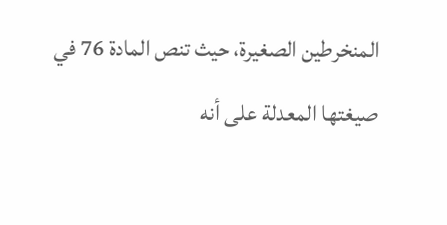المنخرطين الصغيرة، حيث تنص المادة 76 في صيغتها المعدلة على أنه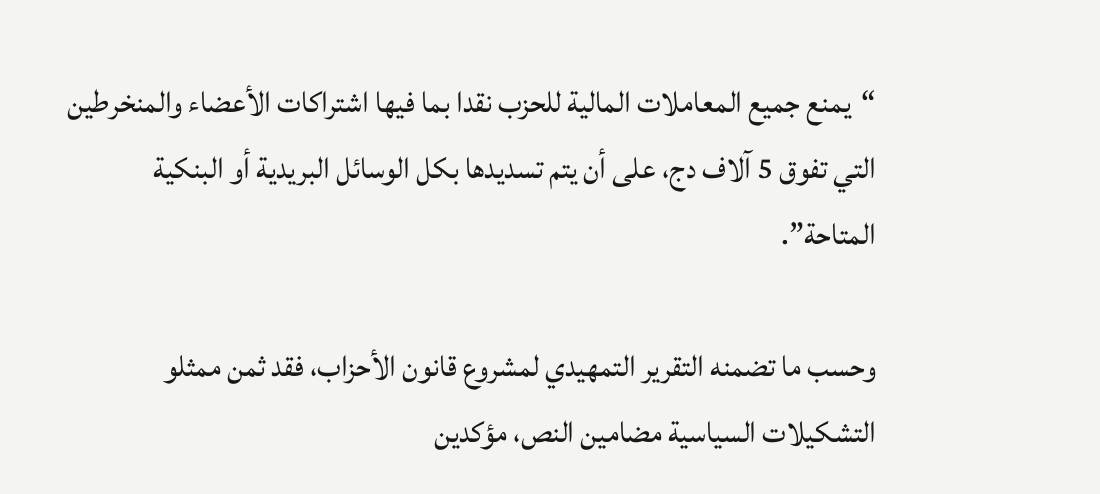“يمنع جميع المعاملات المالية للحزب نقدا بما فيها اشتراكات الأعضاء والمنخرطين التي تفوق 5 آلاف دج، على أن يتم تسديدها بكل الوسائل البريدية أو البنكية المتاحة”.

وحسب ما تضمنه التقرير التمهيدي لمشروع قانون الأحزاب، فقد ثمن ممثلو التشكيلات السياسية مضامين النص، مؤكدين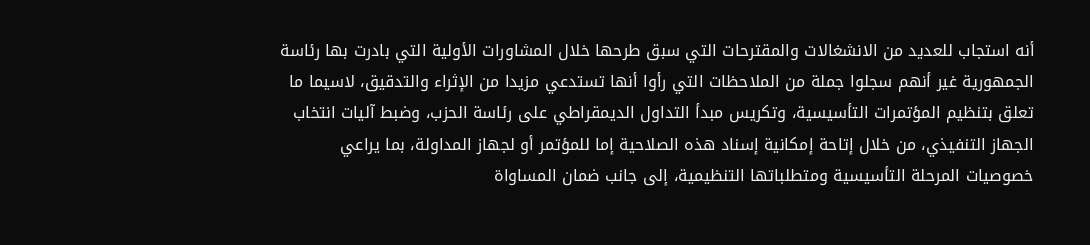أنه استجاب للعديد من الانشغالات والمقترحات التي سبق طرحها خلال المشاورات الأولية التي بادرت بها رئاسة الجمهورية غير أنهم سجلوا جملة من الملاحظات التي رأوا أنها تستدعي مزيدا من الإثراء والتدقيق، لاسيما ما تعلق بتنظيم المؤتمرات التأسيسية، وتكريس مبدأ التداول الديمقراطي على رئاسة الحزب، وضبط آليات انتخاب الجهاز التنفيذي، من خلال إتاحة إمكانية إسناد هذه الصلاحية إما للمؤتمر أو لجهاز المداولة، بما يراعي خصوصيات المرحلة التأسيسية ومتطلباتها التنظيمية، إلى جانب ضمان المساواة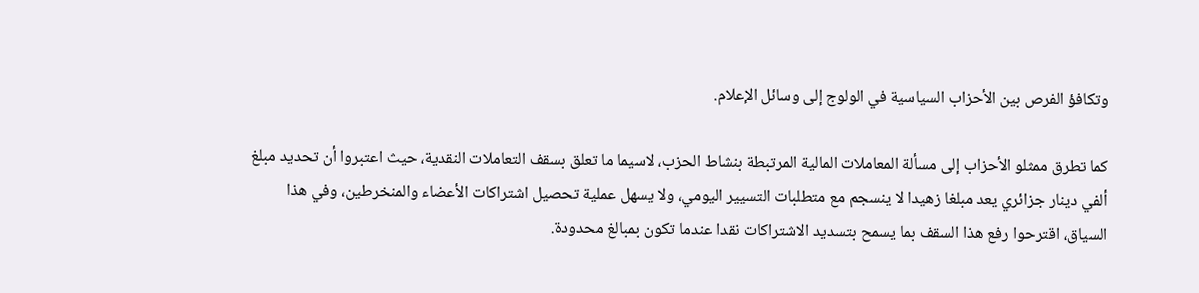وتكافؤ الفرص بين الأحزاب السياسية في الولوج إلى وسائل الإعلام.

كما تطرق ممثلو الأحزاب إلى مسألة المعاملات المالية المرتبطة بنشاط الحزب، لاسيما ما تعلق بسقف التعاملات النقدية، حيث اعتبروا أن تحديد مبلغ ألفي دينار جزائري يعد مبلغا زهيدا لا ينسجم مع متطلبات التسيير اليومي، ولا يسهل عملية تحصيل اشتراكات الأعضاء والمنخرطين، وفي هذا السياق، اقترحوا رفع هذا السقف بما يسمح بتسديد الاشتراكات نقدا عندما تكون بمبالغ محدودة.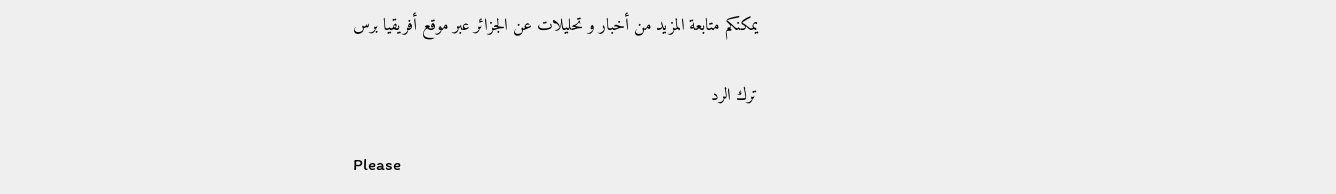يمكنكم متابعة المزيد من أخبار و تحليلات عن الجزائر عبر موقع أفريقيا برس

ترك الرد

Please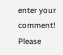enter your comment!
Please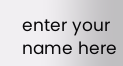enter your name here